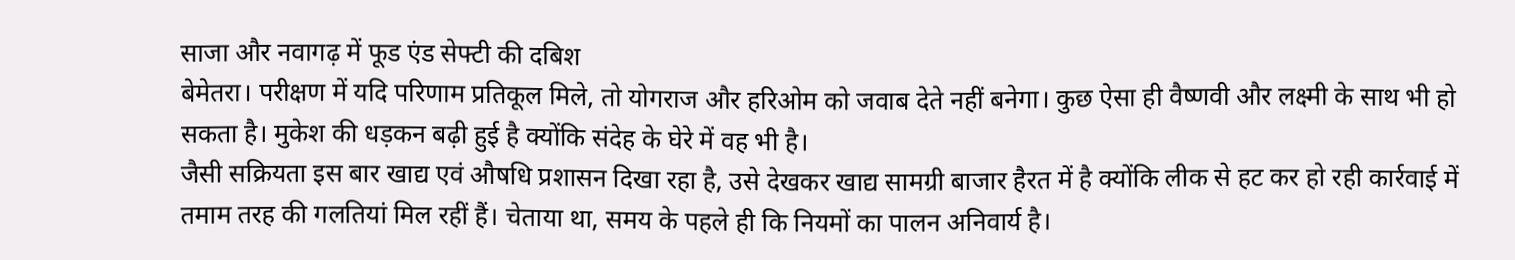साजा और नवागढ़ में फूड एंड सेफ्टी की दबिश
बेमेतरा। परीक्षण में यदि परिणाम प्रतिकूल मिले, तो योगराज और हरिओम को जवाब देते नहीं बनेगा। कुछ ऐसा ही वैष्णवी और लक्ष्मी के साथ भी हो सकता है। मुकेश की धड़कन बढ़ी हुई है क्योंकि संदेह के घेरे में वह भी है।
जैसी सक्रियता इस बार खाद्य एवं औषधि प्रशासन दिखा रहा है, उसे देखकर खाद्य सामग्री बाजार हैरत में है क्योंकि लीक से हट कर हो रही कार्रवाई में तमाम तरह की गलतियां मिल रहीं हैं। चेताया था, समय के पहले ही कि नियमों का पालन अनिवार्य है।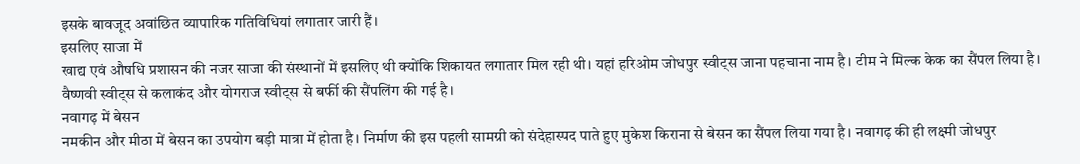इसके बावजूद अवांछित व्यापारिक गतिविधियां लगातार जारी हैं।
इसलिए साजा में
खाद्य एवं औषधि प्रशासन की नजर साजा की संस्थानों में इसलिए थी क्योंकि शिकायत लगातार मिल रही थी। यहां हरिओम जोधपुर स्वीट्स जाना पहचाना नाम है। टीम ने मिल्क केक का सैंपल लिया है। वैष्णवी स्वीट्स से कलाकंद और योगराज स्वीट्स से बर्फी की सैंपलिंग की गई है।
नवागढ़ में बेसन
नमकीन और मीठा में बेसन का उपयोग बड़ी मात्रा में होता है। निर्माण की इस पहली सामग्री को संदेहास्पद पाते हुए मुकेश किराना से बेसन का सैंपल लिया गया है। नवागढ़ की ही लक्ष्मी जोधपुर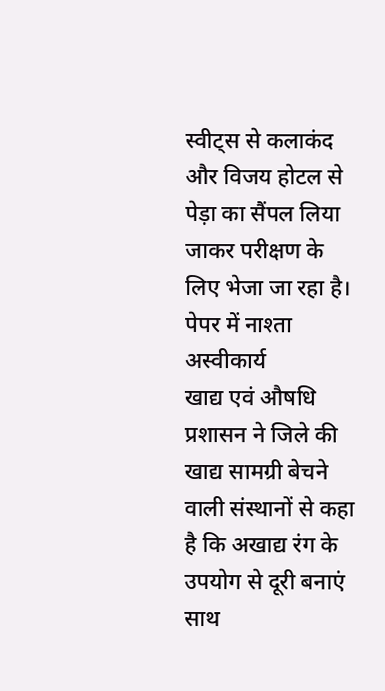स्वीट्स से कलाकंद और विजय होटल से पेड़ा का सैंपल लिया जाकर परीक्षण के लिए भेजा जा रहा है।
पेपर में नाश्ता अस्वीकार्य
खाद्य एवं औषधि प्रशासन ने जिले की खाद्य सामग्री बेचने वाली संस्थानों से कहा है कि अखाद्य रंग के उपयोग से दूरी बनाएं साथ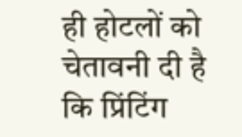ही होटलों को चेतावनी दी है कि प्रिंटिंग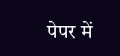पेपर में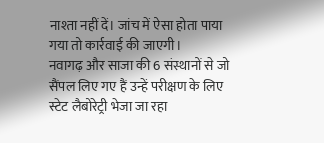नाश्ता नहीं दें। जांच में ऐसा होता पाया गया तो कार्रवाई की जाएगी।
नवागढ़ और साजा की 6 संस्थानों से जो सैंपल लिए गए हैं उन्हें परीक्षण के लिए स्टेट लैबोरेट्री भेजा जा रहा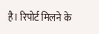है। रिपोर्ट मिलने के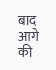बाद आगे की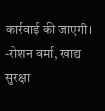कार्रवाई की जाएगी।
-रोशन वर्मा, खाद्य सुरक्षा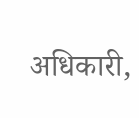अधिकारी,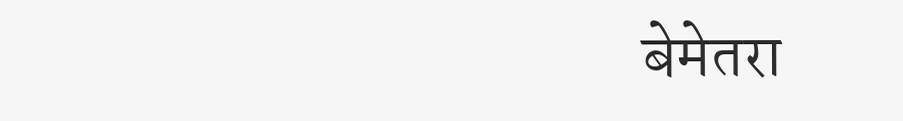बेमेतरा